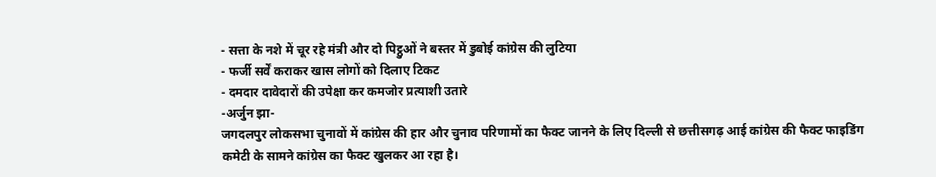- सत्ता के नशे में चूर रहे मंत्री और दो पिट्ठुओं ने बस्तर में डुबोई कांग्रेस की लुटिया
- फर्जी सर्वें कराकर खास लोगों को दिलाए टिकट
- दमदार दावेदारों की उपेक्षा कर कमजोर प्रत्याशी उतारे
-अर्जुन झा-
जगदलपुर लोकसभा चुनावों में कांग्रेस की हार और चुनाव परिणामों का फैक्ट जानने के लिए दिल्ली से छत्तीसगढ़ आई कांग्रेस की फैक्ट फाइडिंग कमेटी के सामने कांग्रेस का फैक्ट खुलकर आ रहा है।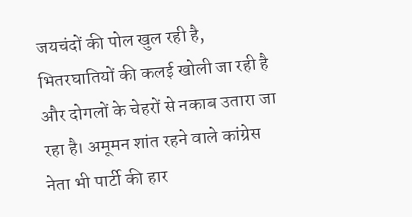जयचंदों की पोल खुल रही है, भितरघातियों की कलई खोली जा रही है और दोगलों के चेहरों से नकाब उतारा जा रहा है। अमूमन शांत रहने वाले कांग्रेस नेता भी पार्टी की हार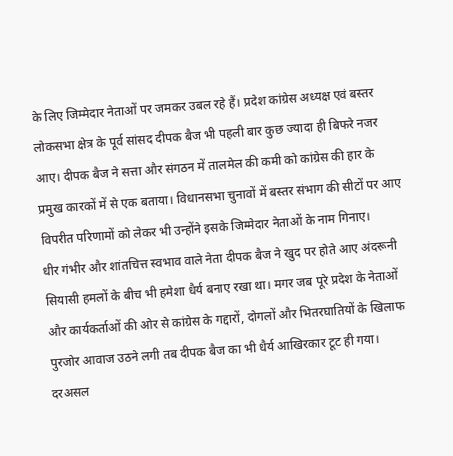के लिए जिम्मेदार नेताओं पर जमकर उबल रहे हैं। प्रदेश कांग्रेस अध्यक्ष एवं बस्तर लोकसभा क्षेत्र के पूर्व सांसद दीपक बैज भी पहली बार कुछ ज्यादा ही बिफरे नजर आए। दीपक बैज ने सत्ता और संगठन में तालमेल की कमी को कांग्रेस की हार के प्रमुख कारकों में से एक बताया। विधानसभा चुनावों में बस्तर संभाग की सीटों पर आए विपरीत परिणामों को लेकर भी उन्होंने इसके जिम्मेदार नेताओं के नाम गिनाए।
धीर गंभीर और शांतचित्त स्वभाव वाले नेता दीपक बैज ने खुद पर होते आए अंदरूनी सियासी हमलों के बीच भी हमेशा धैर्य बनाए रखा था। मगर जब पूरे प्रदेश के नेताओं और कार्यकर्ताओं की ओर से कांग्रेस के गद्दारों, दोगलों और भितरघातियों के खिलाफ पुरजोर आवाज उठने लगी तब दीपक बैज का भी धैर्य आखिरकार टूट ही गया। दरअसल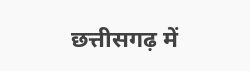छत्तीसगढ़ में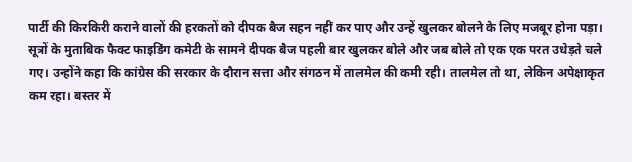पार्टी की किरकिरी कराने वालों की हरकतों को दीपक बैज सहन नहीं कर पाए और उन्हें खुलकर बोलने के लिए मजबूर होना पड़ा। सूत्रों के मुताबिक फैक्ट फाइडिंग कमेटी के सामने दीपक बैज पहली बार खुलकर बोले और जब बोले तो एक एक परत उधेड़ते चले गए। उन्होंने कहा कि कांग्रेस की सरकार के दौरान सत्ता और संगठन में तालमेल की कमी रही। तालमेल तो था, लेकिन अपेक्षाकृत कम रहा। बस्तर में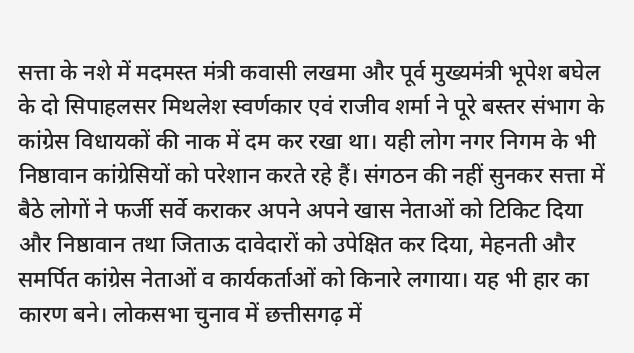सत्ता के नशे में मदमस्त मंत्री कवासी लखमा और पूर्व मुख्यमंत्री भूपेश बघेल के दो सिपाहलसर मिथलेश स्वर्णकार एवं राजीव शर्मा ने पूरे बस्तर संभाग के कांग्रेस विधायकों की नाक में दम कर रखा था। यही लोग नगर निगम के भी निष्ठावान कांग्रेसियों को परेशान करते रहे हैं। संगठन की नहीं सुनकर सत्ता में बैठे लोगों ने फर्जी सर्वे कराकर अपने अपने खास नेताओं को टिकिट दिया और निष्ठावान तथा जिताऊ दावेदारों को उपेक्षित कर दिया, मेहनती और समर्पित कांग्रेस नेताओं व कार्यकर्ताओं को किनारे लगाया। यह भी हार का कारण बने। लोकसभा चुनाव में छत्तीसगढ़ में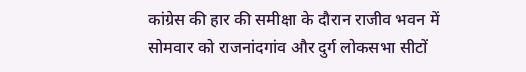कांग्रेस की हार की समीक्षा के दौरान राजीव भवन में सोमवार को राजनांदगांव और दुर्ग लोकसभा सीटों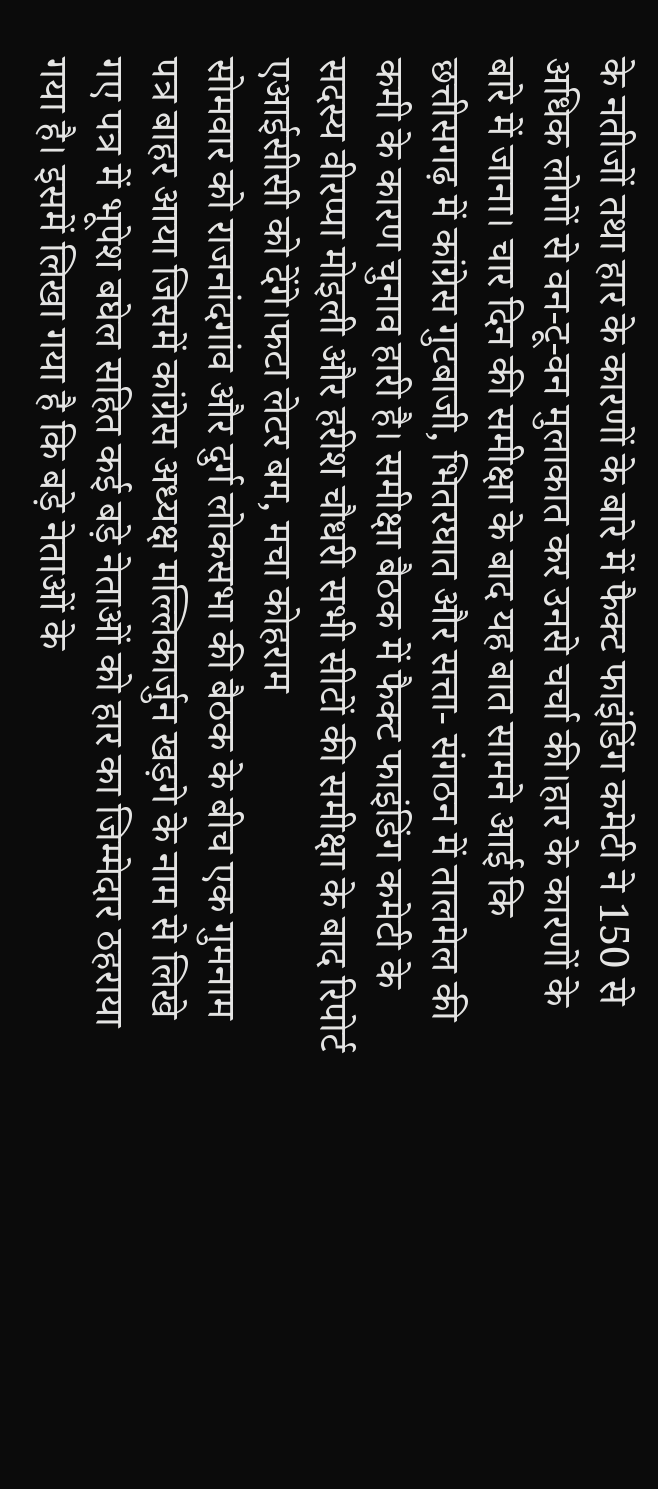के नतीजों तथा हार के कारणों के बारे में फैक्ट फाइंडिंग कमेटी ने 150 से अधिक लोगों से वन-टू-वन मुलाकात कर उनसे चर्चा की।हार के कारणों के बारे में जाना। चार दिन की समीक्षा के बाद यह बात सामने आई कि छत्तीसगढ़ में कांग्रेस गुटबाजी, भितरघात और सत्ता- संगठन में तालमेल की कमी के कारण चुनाव हारी है। समीक्षा बैठक में फैक्ट फाइंडिंग कमेटी के सदस्य वीरप्पा मोइली और हरीश चौधरी सभी सीटों की समीक्षा के बाद रिपोर्ट एआईसीसी को देंगे।फटा लेटर बम, मचा कोहराम
सोमवार को राजनांदगांव और दुर्ग लोकसभा की बैठक के बीच एक गुमनाम पत्र बाहर आया जिसमें कांग्रेस अध्यक्ष मल्लिकार्जुन खड़गे के नाम से लिखे गए पत्र में भूपेश बघेल सहित कई बड़े नेताओं को हार का जिम्मेदार ठहराया गया है। इसमें लिखा गया है कि बड़े नेताओं के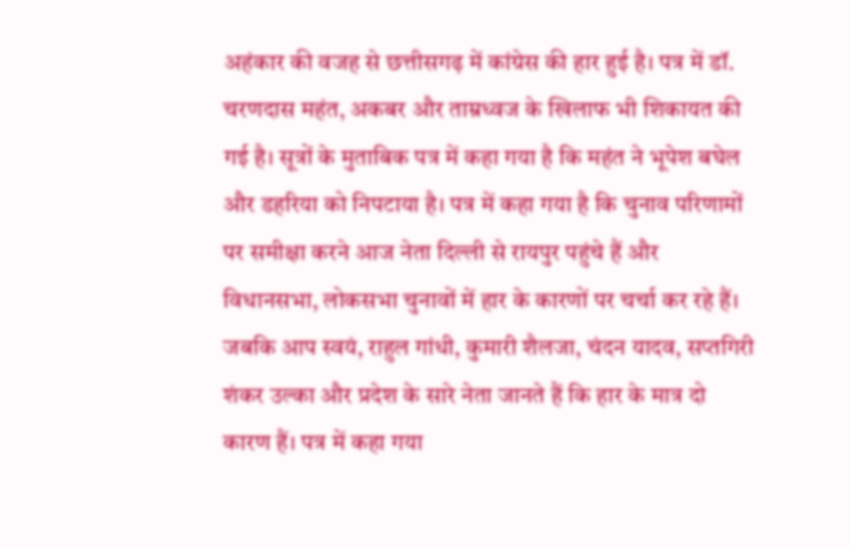अहंकार की वजह से छत्तीसगढ़ में कांग्रेस की हार हुई है। पत्र में डॉ. चरणदास महंत, अकबर और ताम्रध्वज के खिलाफ भी शिकायत की गई है। सूत्रों के मुताबिक पत्र में कहा गया है कि महंत ने भूपेश बघेल और डहरिया को निपटाया है। पत्र में कहा गया है कि चुनाव परिणामों पर समीक्षा करने आज नेता दिल्ली से रायपुर पहुंचे हैं और विधानसभा, लोकसभा चुनावों में हार के कारणों पर चर्चा कर रहे हैं। जबकि आप स्वयं, राहुल गांधी, कुमारी शैलजा, चंदन यादव, सप्तगिरी शंकर उल्का और प्रदेश के सारे नेता जानते हैं कि हार के मात्र दो कारण हैं। पत्र में कहा गया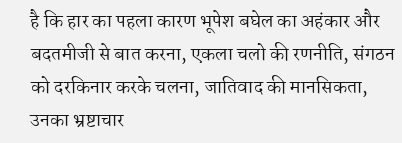है कि हार का पहला कारण भूपेश बघेल का अहंकार और बदतमीजी से बात करना, एकला चलो की रणनीति, संगठन को दरकिनार करके चलना, जातिवाद की मानसिकता, उनका भ्रष्टाचार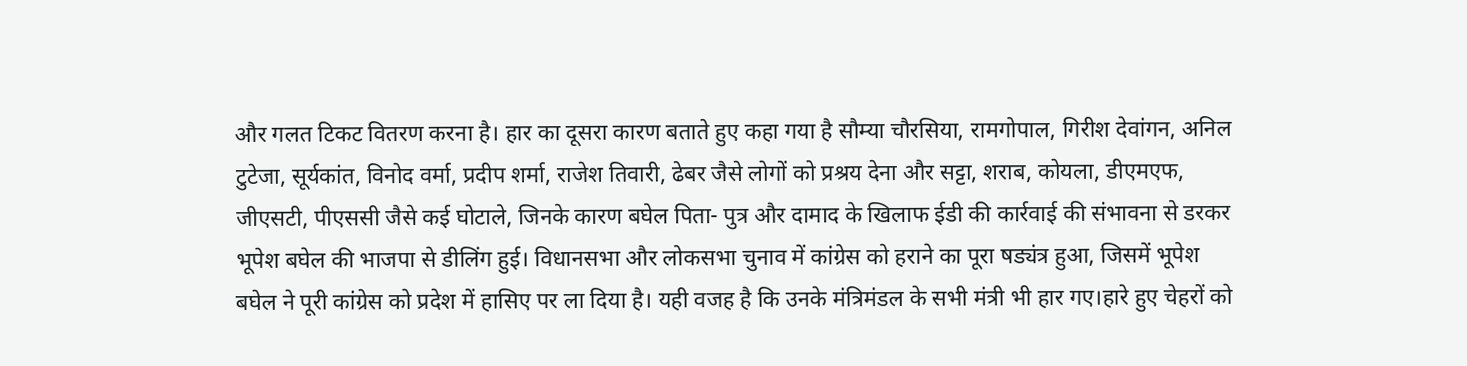और गलत टिकट वितरण करना है। हार का दूसरा कारण बताते हुए कहा गया है सौम्या चौरसिया, रामगोपाल, गिरीश देवांगन, अनिल टुटेजा, सूर्यकांत, विनोद वर्मा, प्रदीप शर्मा, राजेश तिवारी, ढेबर जैसे लोगों को प्रश्रय देना और सट्टा, शराब, कोयला, डीएमएफ, जीएसटी, पीएससी जैसे कई घोटाले, जिनके कारण बघेल पिता- पुत्र और दामाद के खिलाफ ईडी की कार्रवाई की संभावना से डरकर भूपेश बघेल की भाजपा से डीलिंग हुई। विधानसभा और लोकसभा चुनाव में कांग्रेस को हराने का पूरा षड्यंत्र हुआ, जिसमें भूपेश बघेल ने पूरी कांग्रेस को प्रदेश में हासिए पर ला दिया है। यही वजह है कि उनके मंत्रिमंडल के सभी मंत्री भी हार गए।हारे हुए चेहरों को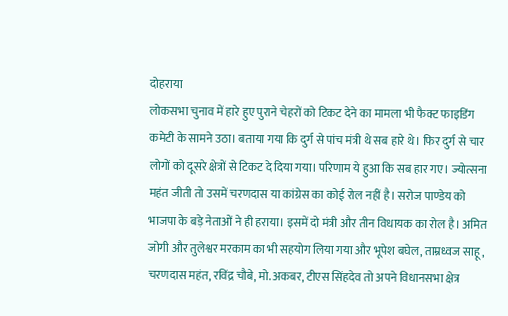दोहराया
लोकसभा चुनाव में हारे हुए पुराने चेहरों को टिकट देने का मामला भी फैक्ट फाइडिंग कमेटी के सामने उठा। बताया गया कि दुर्ग से पांच मंत्री थे सब हारे थे। फिर दुर्ग से चार लोगों को दूसरे क्षेत्रों से टिकट दे दिया गया। परिणाम ये हुआ कि सब हार गए। ज्योत्सना महंत जीती तो उसमें चरणदास या कांग्रेस का कोई रोल नहीं है। सरोज पाण्डेय को भाजपा के बड़े नेताओं ने ही हराया। इसमें दो मंत्री और तीन विधायक का रोल है। अमित जोगी और तुलेश्वर मरकाम का भी सहयोग लिया गया और भूपेश बघेल, ताम्रध्वज साहू , चरणदास महंत, रविंद्र चौबे, मो. अकबर, टीएस सिंहदेव तो अपने विधानसभा क्षेत्र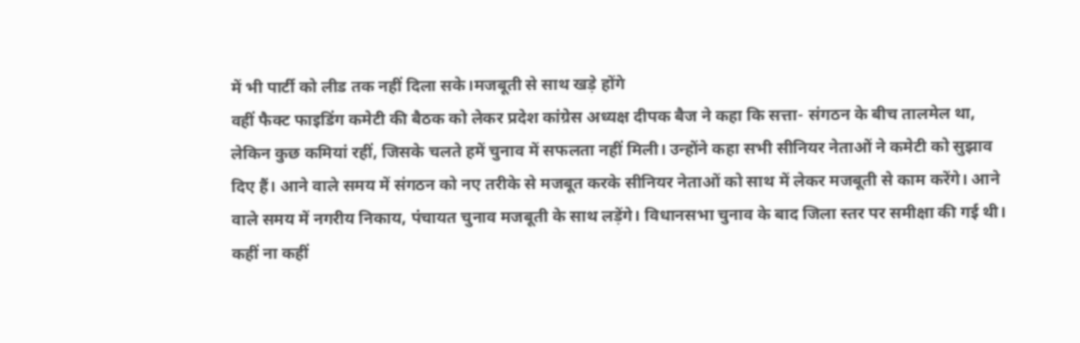में भी पार्टी को लीड तक नहीं दिला सके।मजबूती से साथ खड़े होंगे
वहीं फैक्ट फाइडिंग कमेटी की बैठक को लेकर प्रदेश कांग्रेस अध्यक्ष दीपक बैज ने कहा कि सत्ता- संगठन के बीच तालमेल था, लेकिन कुछ कमियां रहीं, जिसके चलते हमें चुनाव में सफलता नहीं मिली। उन्होंने कहा सभी सीनियर नेताओं ने कमेटी को सुझाव दिए हैं। आने वाले समय में संगठन को नए तरीके से मजबूत करके सीनियर नेताओं को साथ में लेकर मजबूती से काम करेंगे। आने वाले समय में नगरीय निकाय, पंचायत चुनाव मजबूती के साथ लड़ेंगे। विधानसभा चुनाव के बाद जिला स्तर पर समीक्षा की गई थी। कहीं ना कहीं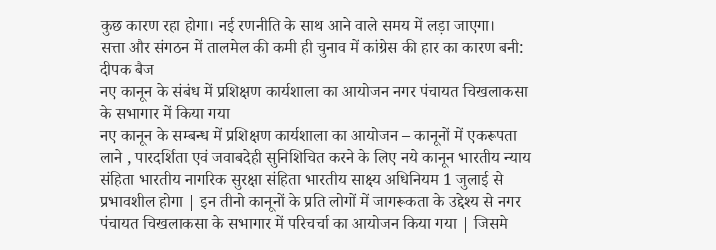कुछ कारण रहा होगा। नई रणनीति के साथ आने वाले समय में लड़ा जाएगा।
सत्ता और संगठन में तालमेल की कमी ही चुनाव में कांग्रेस की हार का कारण बनी: दीपक बैज
नए कानून के संबंध में प्रशिक्षण कार्यशाला का आयोजन नगर पंचायत चिखलाकसा के सभागार में किया गया
नए कानून के सम्बन्ध में प्रशिक्षण कार्यशाला का आयोजन – कानूनों में एकरूपता लाने , पारदर्शिता एवं जवाबदेही सुनिशिचित करने के लिए नये कानून भारतीय न्याय संहिता भारतीय नागरिक सुरक्षा संहिता भारतीय साक्ष्य अधिनियम 1 जुलाई से प्रभावशील होगा | इन तीनो कानूनों के प्रति लोगों में जागरूकता के उद्देश्य से नगर पंचायत चिखलाकसा के सभागार में परिचर्चा का आयोजन किया गया | जिसमे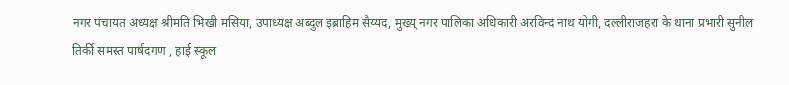नगर पंचायत अध्यक्ष श्रीमति भिखी मसिया, उपाध्यक्ष अब्दुल इब्राहिम सैय्यद, मुख्य् नगर पालिका अधिकारी अरविन्द नाथ योगी, दल्लीराजहरा के थाना प्रभारी सुनील तिर्की समस्त पार्षदगण , हाई स्कूल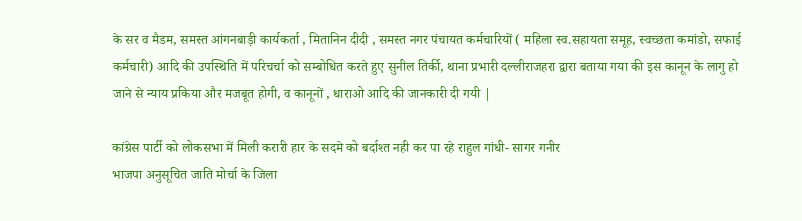के सर व मैडम, समस्त आंगनबाड़ी कार्यकर्ता , मितानिन दीदी , समस्त नगर पंचायत कर्मचारियों ( महिला स्व.सहायता समूह, स्वच्छता कमांडो, सफाई कर्मचारी) आदि की उपस्थिति में परिचर्चा को सम्बोधित करते हुए सुनील तिर्की, थाना प्रभारी दल्लीराजहरा द्वारा बताया गया की इस कानून के लागु हो जाने से न्याय प्रकिया और मजबूत होगी, व कानूनों , धाराओ आदि की जानकारी दी गयी |

कांग्रेस पार्टी को लोकसभा में मिली करारी हार के सदमे को बर्दाश्त नही कर पा रहे राहुल गांधी- सागर गनीर
भाजपा अनुसूचित जाति मोर्चा के जिला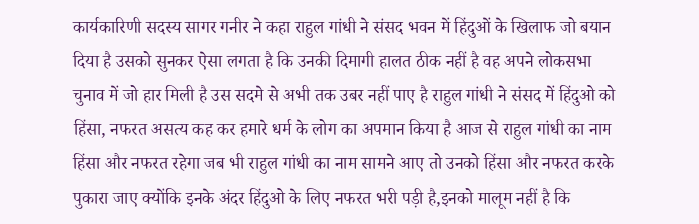कार्यकारिणी सदस्य सागर गनीर ने कहा राहुल गांधी ने संसद भवन में हिंदुओं के खिलाफ जो बयान दिया है उसको सुनकर ऐसा लगता है कि उनकी दिमागी हालत ठीक नहीं है वह अपने लोकसभा चुनाव में जो हार मिली है उस सदमे से अभी तक उबर नहीं पाए है राहुल गांधी ने संसद में हिंदुओ को हिंसा, नफरत असत्य कह कर हमारे धर्म के लोग का अपमान किया है आज से राहुल गांधी का नाम हिंसा और नफरत रहेगा जब भी राहुल गांधी का नाम सामने आए तो उनको हिंसा और नफरत करके पुकारा जाए क्योंकि इनके अंदर हिंदुओ के लिए नफरत भरी पड़ी है,इनको मालूम नहीं है कि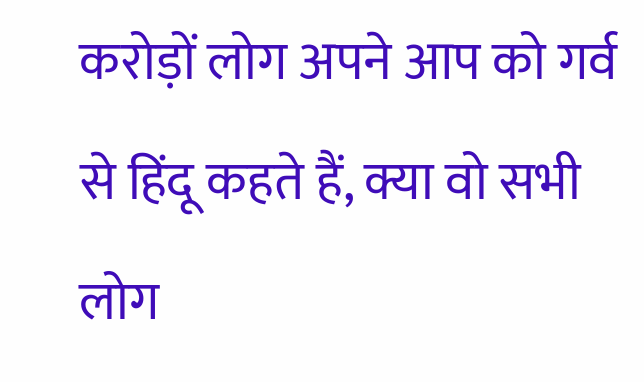करोड़ों लोग अपने आप को गर्व से हिंदू कहते हैं, क्या वो सभी लोग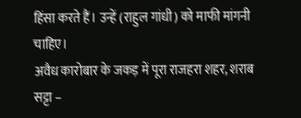हिंसा करते हैं। उन्हें (राहुल गांधी) को माफी मांगनी चाहिए।
अवैध कारोबार के जकड़ में पूरा राजहरा शहर, शराब सट्टा –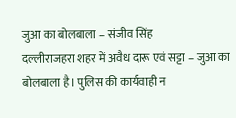जुआ का बोलबाला – संजीव सिंह
दल्लीराजहरा शहर में अवैध दारू एवं सट्टा – जुआ का बोलबाला है। पुलिस की कार्यवाही न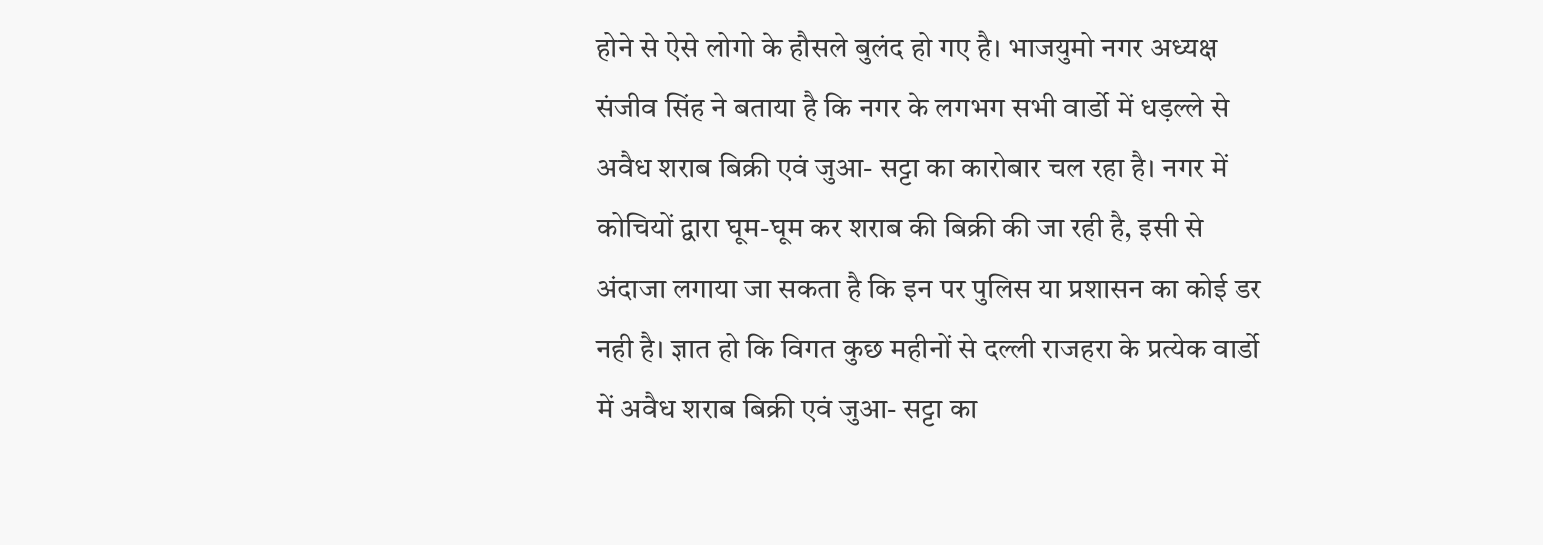होने से ऐसे लोगो के हौसले बुलंद हो गए है। भाजयुमो नगर अध्यक्ष संजीव सिंह ने बताया है कि नगर के लगभग सभी वार्डो में धड़ल्ले से अवैध शराब बिक्री एवं जुआ- सट्टा का कारोबार चल रहा है। नगर में कोचियों द्वारा घूम-घूम कर शराब की बिक्री की जा रही है, इसी से अंदाजा लगाया जा सकता है कि इन पर पुलिस या प्रशासन का कोई डर नही है। ज्ञात हो कि विगत कुछ महीनों से दल्ली राजहरा के प्रत्येक वार्डो में अवैध शराब बिक्री एवं जुआ- सट्टा का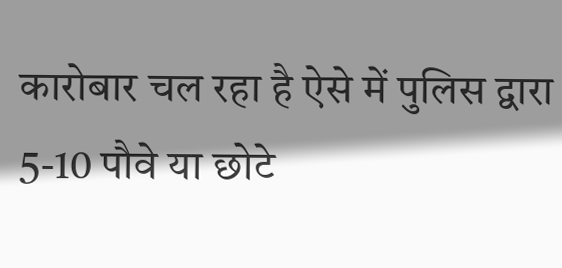कारोबार चल रहा है ऐसे में पुलिस द्वारा 5-10 पौवे या छोटे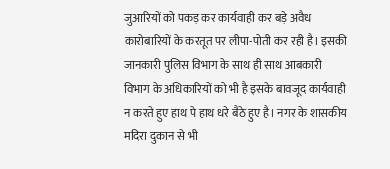जुआरियों को पकड़ कर कार्यवाही कर बड़े अवैध कारोबारियों के करतूत पर लीपा-पोती कर रही है। इसकी जानकारी पुलिस विभाग के साथ ही साथ आबकारी विभाग के अधिकारियों को भी है इसके बावजूद कार्यवाही न करते हुए हाथ पे हाथ धरे बैठे हुए है। नगर के शासकीय मदिरा दुकान से भी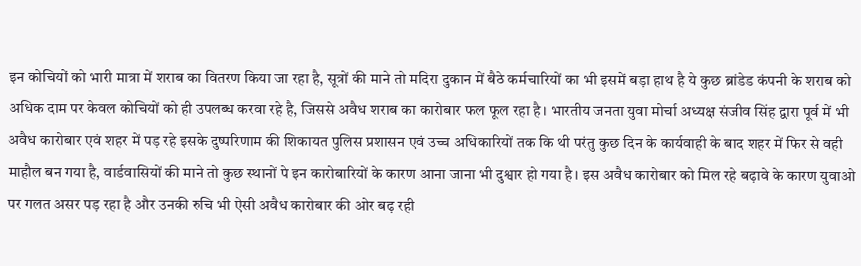इन कोचियों को भारी मात्रा में शराब का वितरण किया जा रहा है, सूत्रों की माने तो मदिरा दुकान में बैठे कर्मचारियों का भी इसमें बड़ा हाथ है ये कुछ ब्रांडेड कंपनी के शराब को अधिक दाम पर केवल कोचियों को ही उपलब्ध करवा रहे है, जिससे अवैध शराब का कारोबार फल फूल रहा है। भारतीय जनता युवा मोर्चा अध्यक्ष संजीव सिंह द्वारा पूर्व में भी अवैध कारोबार एवं शहर में पड़ रहे इसके दुष्परिणाम की शिकायत पुलिस प्रशासन एवं उच्च अधिकारियों तक कि थी परंतु कुछ दिन के कार्यवाही के बाद शहर में फिर से वही माहौल बन गया है, वार्डवासियों की माने तो कुछ स्थानों पे इन कारोबारियों के कारण आना जाना भी दुश्वार हो गया है। इस अवैध कारोबार को मिल रहे बढ़ावे के कारण युवाओ पर गलत असर पड़ रहा है और उनकी रुचि भी ऐसी अवैध कारोबार की ओर बढ़ रही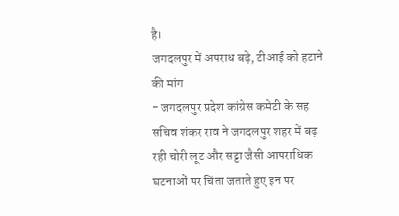है।
जगदलपुर में अपराध बढ़े, टीआई को हटाने की मांग
- जगदलपुर प्रदेश कांग्रेस कमेटी के सह सचिव शंकर राव ने जगदलपुर शहर में बढ़ रही चोरी लूट और सट्टा जैसी आपराधिक घटनाओं पर चिंता जताते हुए इन पर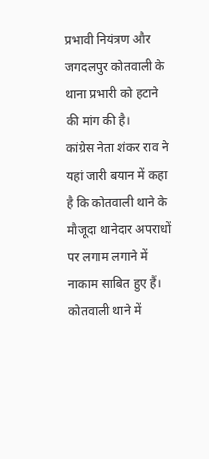प्रभावी नियंत्रण और जगदलपुर कोतवाली के थाना प्रभारी को हटाने की मांग की है।
कांग्रेस नेता शंकर राव ने यहां जारी बयान में कहा है कि कोतवाली थाने के मौजूदा थानेदार अपराधों पर लगाम लगाने में नाकाम साबित हुए हैं। कोतवाली थाने में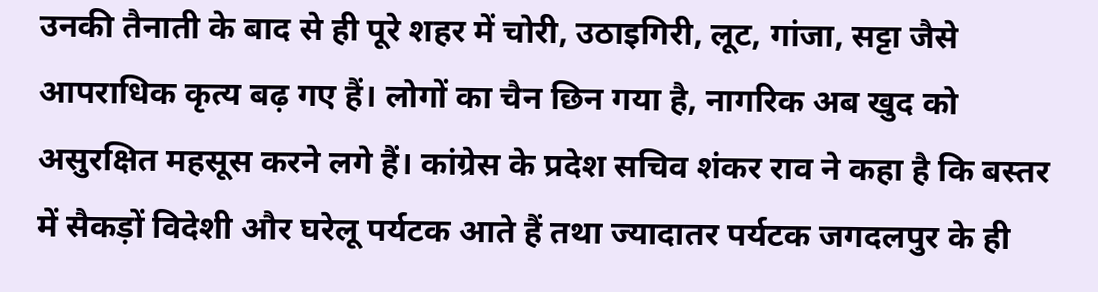उनकी तैनाती के बाद से ही पूरे शहर में चोरी, उठाइगिरी, लूट, गांजा, सट्टा जैसे आपराधिक कृत्य बढ़ गए हैं। लोगों का चैन छिन गया है, नागरिक अब खुद को असुरक्षित महसूस करने लगे हैं। कांग्रेस के प्रदेश सचिव शंकर राव ने कहा है कि बस्तर में सैकड़ों विदेशी और घरेलू पर्यटक आते हैं तथा ज्यादातर पर्यटक जगदलपुर के ही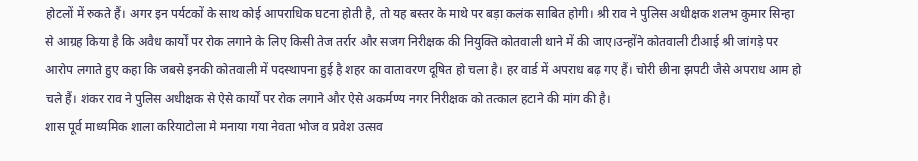होटलों में रुकते हैं। अगर इन पर्यटकों के साथ कोई आपराधिक घटना होती है, तो यह बस्तर के माथे पर बड़ा कलंक साबित होगी। श्री राव ने पुलिस अधीक्षक शलभ कुमार सिन्हा से आग्रह किया है कि अवैध कार्यों पर रोक लगाने के लिए किसी तेज तर्रार और सजग निरीक्षक की नियुक्ति कोतवाली थाने में की जाए।उन्होंने कोतवाली टीआई श्री जांगड़े पर आरोप लगाते हुए कहा कि जबसे इनकी कोतवाली में पदस्थापना हुई है शहर का वातावरण दूषित हो चला है। हर वार्ड में अपराध बढ़ गए हैं। चोरी छीना झपटी जैसे अपराध आम हो चले हैं। शंकर राव ने पुलिस अधीक्षक से ऐसे कार्यों पर रोक लगाने और ऐसे अकर्मण्य नगर निरीक्षक को तत्काल हटाने की मांग की है।
शास पूर्व माध्यमिक शाला करियाटोला मे मनाया गया नेवता भोज व प्रवेश उत्सव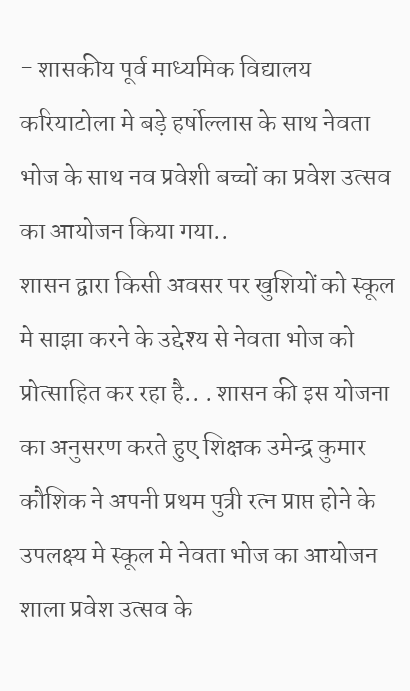- शासकीय पूर्व माध्यमिक विद्यालय करियाटोला मे बड़े हर्षोल्लास के साथ नेवता भोज के साथ नव प्रवेशी बच्चों का प्रवेश उत्सव का आयोजन किया गया..
शासन द्वारा किसी अवसर पर खुशियों को स्कूल मे साझा करने के उद्देश्य से नेवता भोज को प्रोत्साहित कर रहा है.. . शासन की इस योजना का अनुसरण करते हुए शिक्षक उमेन्द्र कुमार कौशिक ने अपनी प्रथम पुत्री रत्न प्राप्त होने के उपलक्ष्य मे स्कूल मे नेवता भोज का आयोजन शाला प्रवेश उत्सव के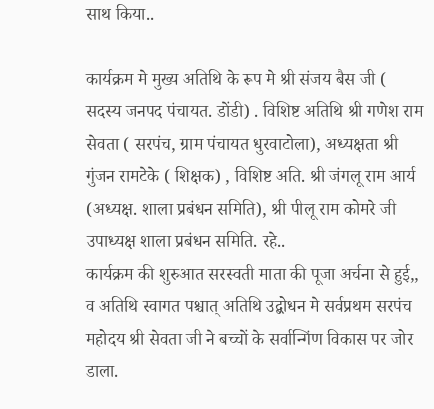साथ किया..

कार्यक्रम मे मुख्य अतिथि के रूप मे श्री संजय बैस जी ( सदस्य जनपद पंचायत. डोंडी) . विशिष्ट अतिथि श्री गणेश राम सेवता ( सरपंच, ग्राम पंचायत धुरवाटोला), अध्यक्षता श्री गुंजन रामटेके ( शिक्षक) , विशिष्ट अति. श्री जंगलू राम आर्य (अध्यक्ष. शाला प्रबंधन समिति), श्री पीलू राम कोमरे जी उपाध्यक्ष शाला प्रबंधन समिति. रहे..
कार्यक्रम की शुरुआत सरस्वती माता की पूजा अर्चना से हुई,, व अतिथि स्वागत पश्चात् अतिथि उद्बोधन मे सर्वप्रथम सरपंच महोदय श्री सेवता जी ने बच्चों के सर्वान्गिंण विकास पर जोर डाला.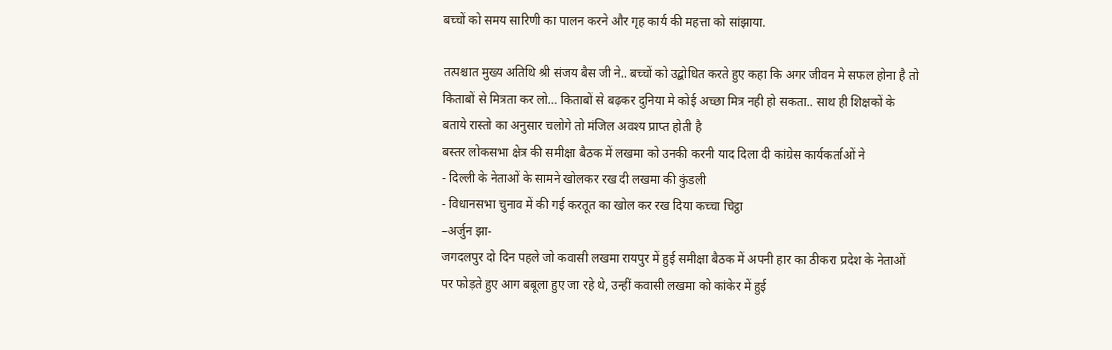बच्चों को समय सारिणी का पालन करने और गृह कार्य की महत्ता को सांझाया.

तत्पश्चात मुख्य अतिथि श्री संजय बैस जी ने.. बच्चों को उद्बोधित करते हुए कहा कि अगर जीवन मे सफल होना है तो किताबों से मित्रता कर लो… किताबों से बढ़कर दुनिया मे कोई अच्छा मित्र नही हो सकता.. साथ ही शिक्षकों के बताये रास्तो का अनुसार चलोगे तो मंजिल अवश्य प्राप्त होती है
बस्तर लोकसभा क्षेत्र की समीक्षा बैठक में लखमा को उनकी करनी याद दिला दी कांग्रेस कार्यकर्ताओं ने
- दिल्ली के नेताओं के सामने खोलकर रख दी लखमा की कुंडली
- विधानसभा चुनाव में की गई करतूत का खोल कर रख दिया कच्चा चिट्ठा
–अर्जुन झा-
जगदलपुर दो दिन पहले जो कवासी लखमा रायपुर में हुई समीक्षा बैठक में अपनी हार का ठीकरा प्रदेश के नेताओं पर फोड़ते हुए आग बबूला हुए जा रहे थे, उन्हीं कवासी लखमा को कांकेर में हुई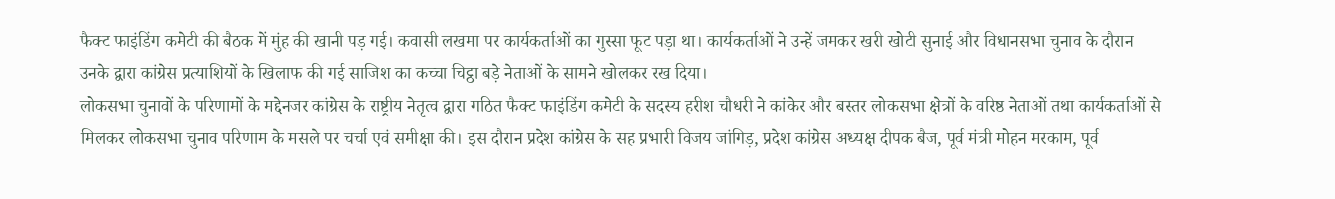फैक्ट फाइंडिंग कमेटी की बैठक में मुंह की खानी पड़ गई। कवासी लखमा पर कार्यकर्ताओं का गुस्सा फूट पड़ा था। कार्यकर्ताओं ने उन्हें जमकर खरी खोटी सुनाई और विधानसभा चुनाव के दौरान उनके द्वारा कांग्रेस प्रत्याशियों के खिलाफ की गई साजिश का कच्चा चिट्ठा बड़े नेताओं के सामने खोलकर रख दिया।
लोकसभा चुनावों के परिणामों के मद्देनजर कांग्रेस के राष्ट्रीय नेतृत्व द्वारा गठित फैक्ट फाइंडिंग कमेटी के सदस्य हरीश चौधरी ने कांकेर और बस्तर लोकसभा क्षेत्रों के वरिष्ठ नेताओं तथा कार्यकर्ताओं से मिलकर लोकसभा चुनाव परिणाम के मसले पर चर्चा एवं समीक्षा की। इस दौरान प्रदेश कांग्रेस के सह प्रभारी विजय जांगिड़, प्रदेश कांग्रेस अध्यक्ष दीपक बैज, पूर्व मंत्री मोहन मरकाम, पूर्व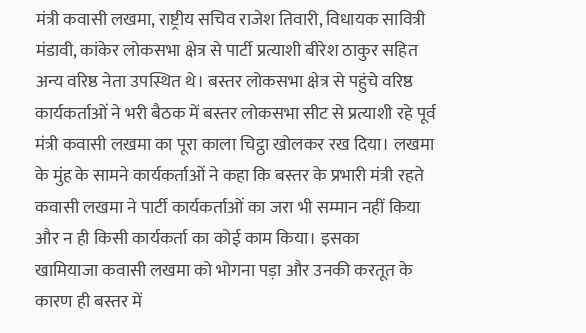मंत्री कवासी लखमा, राष्ट्रीय सचिव राजेश तिवारी, विधायक सावित्री मंडावी, कांकेर लोकसभा क्षेत्र से पार्टी प्रत्याशी बीरेश ठाकुर सहित अन्य वरिष्ठ नेता उपस्थित थे। बस्तर लोकसभा क्षेत्र से पहुंचे वरिष्ठ कार्यकर्ताओं ने भरी बैठक में बस्तर लोकसभा सीट से प्रत्याशी रहे पूर्व मंत्री कवासी लखमा का पूरा काला चिट्ठा खोलकर रख दिया। लखमा के मुंह के सामने कार्यकर्ताओं ने कहा कि बस्तर के प्रभारी मंत्री रहते कवासी लखमा ने पार्टी कार्यकर्ताओं का जरा भी सम्मान नहीं किया और न ही किसी कार्यकर्ता का कोई काम किया। इसका
खामियाजा कवासी लखमा को भोगना पड़ा और उनकी करतूत के कारण ही बस्तर में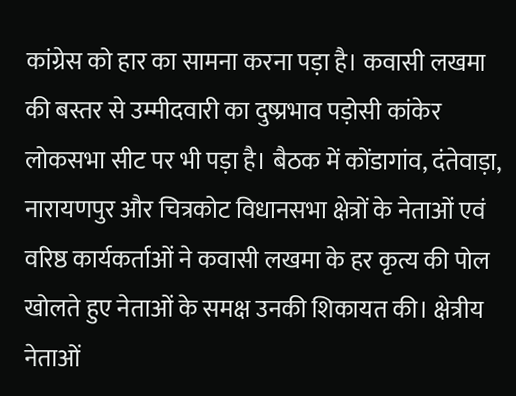कांग्रेस को हार का सामना करना पड़ा है। कवासी लखमा की बस्तर से उम्मीदवारी का दुष्प्रभाव पड़ोसी कांकेर लोकसभा सीट पर भी पड़ा है। बैठक में कोंडागांव, दंतेवाड़ा, नारायणपुर और चित्रकोट विधानसभा क्षेत्रों के नेताओं एवं वरिष्ठ कार्यकर्ताओं ने कवासी लखमा के हर कृत्य की पोल खोलते हुए नेताओं के समक्ष उनकी शिकायत की। क्षेत्रीय नेताओं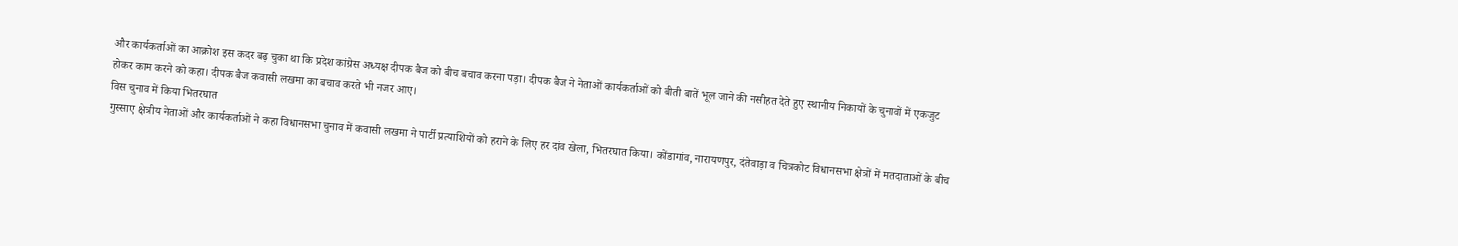और कार्यकर्ताओं का आक्रोश इस कदर बढ़ चुका था कि प्रदेश कांग्रेस अध्यक्ष दीपक बैज को बीच बचाव करना पड़ा। दीपक बैज ने नेताओं कार्यकर्ताओं को बीती बातें भूल जाने की नसीहत देते हुए स्थानीय निकायों के चुनावों में एकजुट होकर काम करने को कहा। दीपक बैज कवासी लखमा का बचाव करते भी नजर आए।
विस चुनाव में किया भितरघात
गुस्साए क्षेत्रीय नेताओं और कार्यकर्ताओं ने कहा विधानसभा चुनाव में कवासी लखमा ने पार्टी प्रत्याशियों को हराने के लिए हर दांव खेला, भितरघात किया। कोंडागांव, नारायणपुर, दंतेवाड़ा व चित्रकोट विधानसभा क्षेत्रों में मतदाताओं के बीच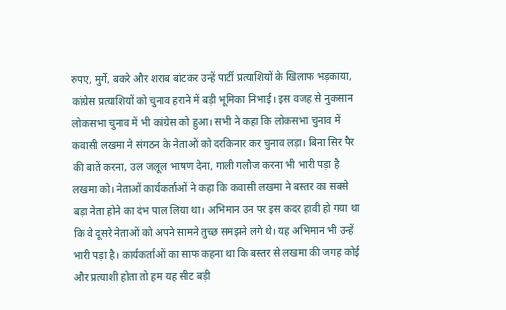रुपए, मुर्गे, बकरे और शराब बांटकर उन्हें पार्टी प्रत्याशियों के खिलाफ भड़काया, कांग्रेस प्रत्याशियों को चुनाव हराने में बड़ी भूमिका निभाई। इस वजह से नुकसान लोकसभा चुनाव में भी कांग्रेस को हुआ। सभी ने कहा कि लोकसभा चुनाव में कवासी लखमा ने संगठन के नेताओं को दरकिनार कर चुनाव लड़ा। बिना सिर पैर की बातें करना, उल जलूल भाषण देना, गाली गलौज करना भी भारी पड़ा है लखमा को। नेताओं कार्यकर्ताओं ने कहा कि कवासी लखमा ने बस्तर का सबसे बड़ा नेता होने का दंभ पाल लिया था। अभिमान उन पर इस कदर हावी हो गया था कि वे दूसरे नेताओं को अपने सामने तुच्छ समझने लगे थे। यह अभिमान भी उन्हें भारी पड़ा है। कार्यकर्ताओं का साफ कहना था कि बस्तर से लखमा की जगह कोई और प्रत्याशी होता तो हम यह सीट बड़ी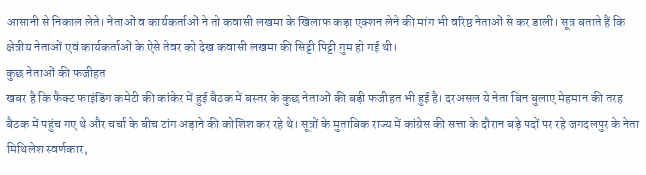आसानी से निकाल लेते। नेताओं व कार्यकर्ताओं ने तो कवासी लखमा के खिलाफ कड़ा एक्शन लेने की मांग भी वरिष्ठ नेताओं से कर डाली। सूत्र बताते हैं कि क्षेत्रीय नेताओं एवं कार्यकर्ताओं के ऐसे तेवर को देख कवासी लखमा की सिट्टी पिट्टी गुम हो गई थी।
कुछ नेताओं की फजीहत
खबर है कि फैक्ट फाइंडिंग कमेटी की कांकेर में हुई बैठक में बस्तर के कुछ नेताओं की बड़ी फजीहत भी हुई है। दरअसल ये नेता बिन बुलाए मेहमान की तरह बैठक में पहुंच गए थे और चर्चा के बीच टांग अड़ाने की कोशिश कर रहे थे। सूत्रों के मुताबिक राज्य में कांग्रेस की सत्ता के दौरान बड़े पदों पर रहे जगदलपुर के नेता मिथिलेश स्वर्णकार,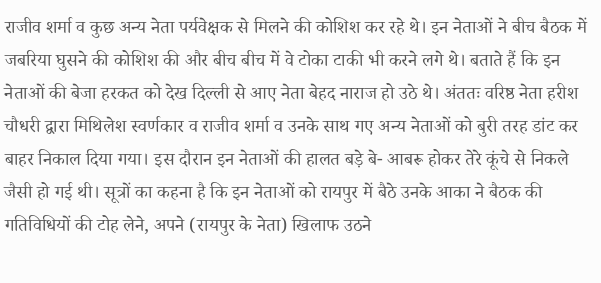राजीव शर्मा व कुछ अन्य नेता पर्यवेक्षक से मिलने की कोशिश कर रहे थे। इन नेताओं ने बीच बैठक में जबरिया घुसने की कोशिश की और बीच बीच में वे टोका टाकी भी करने लगे थे। बताते हैं कि इन नेताओं की बेजा हरकत को देख दिल्ली से आए नेता बेहद नाराज हो उठे थे। अंततः वरिष्ठ नेता हरीश चौधरी द्वारा मिथिलेश स्वर्णकार व राजीव शर्मा व उनके साथ गए अन्य नेताओं को बुरी तरह डांट कर बाहर निकाल दिया गया। इस दौरान इन नेताओं की हालत बड़े बे- आबरू होकर तेरे कूंचे से निकले जैसी हो गई थी। सूत्रों का कहना है कि इन नेताओं को रायपुर में बैठे उनके आका ने बैठक की गतिविधियों की टोह लेने, अपने (रायपुर के नेता) खिलाफ उठने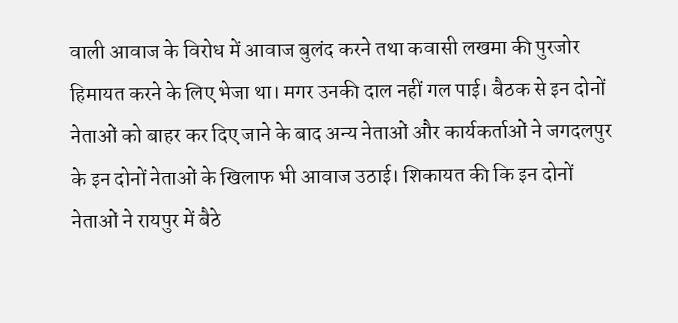वाली आवाज के विरोध में आवाज बुलंद करने तथा कवासी लखमा की पुरजोर हिमायत करने के लिए भेजा था। मगर उनकी दाल नहीं गल पाई। बैठक से इन दोनों नेताओं को बाहर कर दिए जाने के बाद अन्य नेताओं और कार्यकर्ताओं ने जगदलपुर के इन दोनों नेताओं के खिलाफ भी आवाज उठाई। शिकायत की कि इन दोनों नेताओं ने रायपुर में बैठे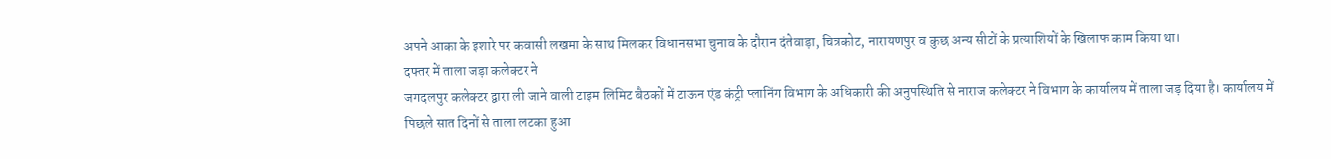अपने आका के इशारे पर कवासी लखमा के साथ मिलकर विधानसभा चुनाव के दौरान दंतेवाड़ा, चित्रकोट, नारायणपुर व कुछ अन्य सीटों के प्रत्याशियों के खिलाफ काम किया था।
दफ्तर में ताला जड़ा कलेक्टर ने
जगदलपुर कलेक्टर द्वारा ली जाने वाली टाइम लिमिट बैठकों में टाऊन एंड कंट्री प्लानिंग विभाग के अधिकारी की अनुपस्थिति से नाराज कलेक्टर ने विभाग के कार्यालय में ताला जड़ दिया है। कार्यालय में पिछले सात दिनों से ताला लटका हुआ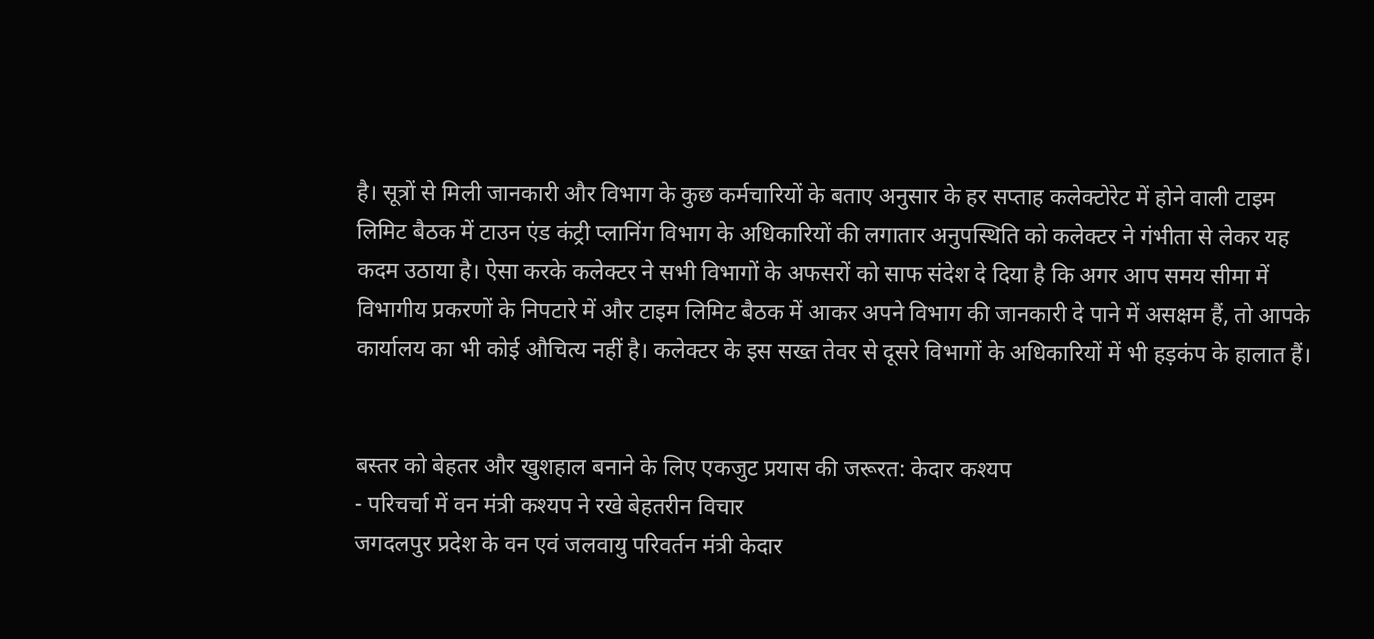है। सूत्रों से मिली जानकारी और विभाग के कुछ कर्मचारियों के बताए अनुसार के हर सप्ताह कलेक्टोरेट में होने वाली टाइम लिमिट बैठक में टाउन एंड कंट्री प्लानिंग विभाग के अधिकारियों की लगातार अनुपस्थिति को कलेक्टर ने गंभीता से लेकर यह कदम उठाया है। ऐसा करके कलेक्टर ने सभी विभागों के अफसरों को साफ संदेश दे दिया है कि अगर आप समय सीमा में विभागीय प्रकरणों के निपटारे में और टाइम लिमिट बैठक में आकर अपने विभाग की जानकारी दे पाने में असक्षम हैं, तो आपके कार्यालय का भी कोई औचित्य नहीं है। कलेक्टर के इस सख्त तेवर से दूसरे विभागों के अधिकारियों में भी हड़कंप के हालात हैं।


बस्तर को बेहतर और खुशहाल बनाने के लिए एकजुट प्रयास की जरूरत: केदार कश्यप
- परिचर्चा में वन मंत्री कश्यप ने रखे बेहतरीन विचार
जगदलपुर प्रदेश के वन एवं जलवायु परिवर्तन मंत्री केदार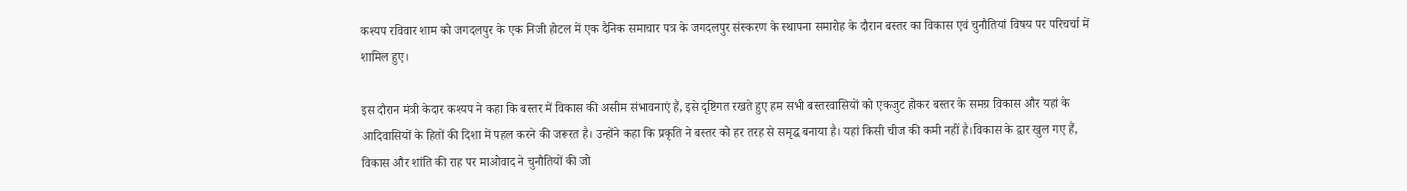कश्यप रविवार शाम को जगदलपुर के एक निजी होटल में एक दैनिक समाचार पत्र के जगदलपुर संस्करण के स्थापना समारोह के दौरान बस्तर का विकास एवं चुनौतियां विषय पर परिचर्चा में शामिल हुए।

इस दौरान मंत्री केदार कश्यप ने कहा कि बस्तर में विकास की असीम संभावनाएं हैं, इसे दृष्टिगत रखते हुए हम सभी बस्तरवासियों को एकजुट होकर बस्तर के समग्र विकास और यहां के आदिवासियों के हितों की दिशा में पहल करने की जरूरत है। उन्होंने कहा कि प्रकृति ने बस्तर को हर तरह से समृद्ध बनाया है। यहां किसी चीज की कमी नहीं है।विकास के द्वार खुल गए हैं, विकास और शांति की राह पर माओवाद ने चुनौतियों की जो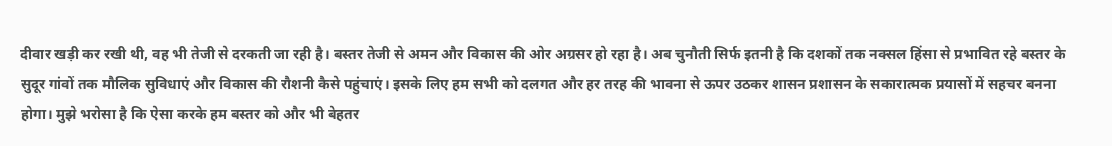दीवार खड़ी कर रखी थी, वह भी तेजी से दरकती जा रही है। बस्तर तेजी से अमन और विकास की ओर अग्रसर हो रहा है। अब चुनौती सिर्फ इतनी है कि दशकों तक नक्सल हिंसा से प्रभावित रहे बस्तर के सुदूर गांवों तक मौलिक सुविधाएं और विकास की रौशनी कैसे पहुंचाएं। इसके लिए हम सभी को दलगत और हर तरह की भावना से ऊपर उठकर शासन प्रशासन के सकारात्मक प्रयासों में सहचर बनना होगा। मुझे भरोसा है कि ऐसा करके हम बस्तर को और भी बेहतर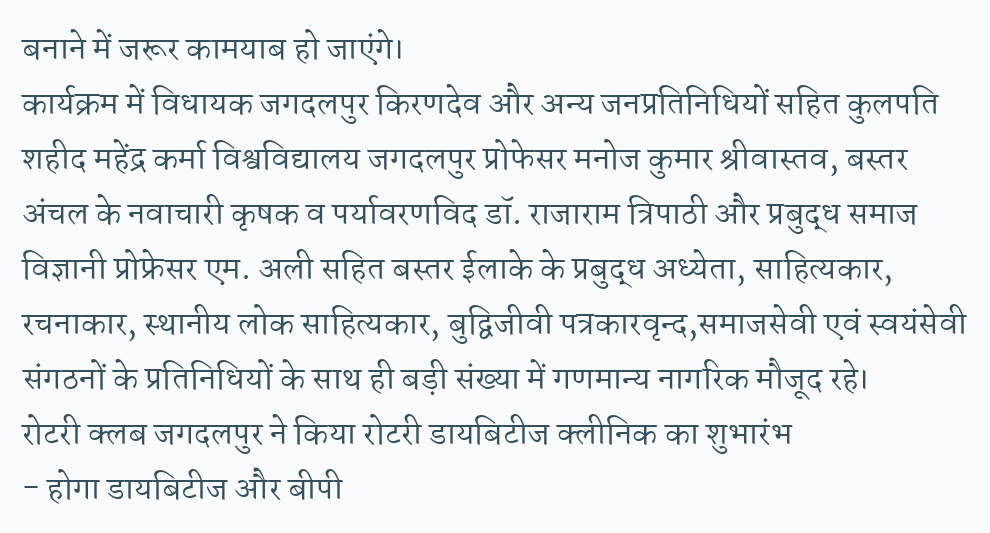बनाने में जरूर कामयाब हो जाएंगे।
कार्यक्रम में विधायक जगदलपुर किरणदेव और अन्य जनप्रतिनिधियों सहित कुलपति शहीद महेंद्र कर्मा विश्वविद्यालय जगदलपुर प्रोफेसर मनोज कुमार श्रीवास्तव, बस्तर अंचल के नवाचारी कृषक व पर्यावरणविद डॉ. राजाराम त्रिपाठी और प्रबुद्ध समाज विज्ञानी प्रोफ्रेसर एम. अली सहित बस्तर ईलाके के प्रबुद्ध अध्येता, साहित्यकार, रचनाकार, स्थानीय लोक साहित्यकार, बुद्विजीवी पत्रकारवृन्द,समाजसेवी एवं स्वयंसेवी संगठनों के प्रतिनिधियों के साथ ही बड़ी संख्या में गणमान्य नागरिक मौजूद रहे।
रोटरी क्लब जगदलपुर ने किया रोटरी डायबिटीज क्लीनिक का शुभारंभ
- होगा डायबिटीज और बीपी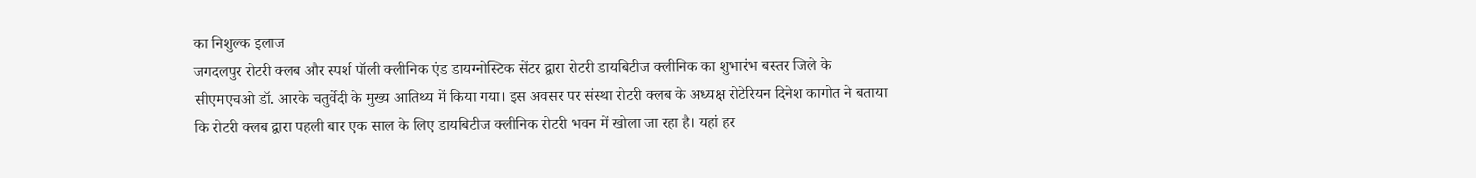का निशुल्क इलाज
जगदलपुर रोटरी क्लब और स्पर्श पॉली क्लीनिक एंड डायग्नोस्टिक सेंटर द्वारा रोटरी डायबिटीज क्लीनिक का शुभारंभ बस्तर जिले के सीएमएचओ डॉ. आरके चतुर्वेदी के मुख्य आतिथ्य में किया गया। इस अवसर पर संस्था रोटरी क्लब के अध्यक्ष रोटेरियन दिनेश कागोत ने बताया कि रोटरी क्लब द्वारा पहली बार एक साल के लिए डायबिटीज क्लीनिक रोटरी भवन में खोला जा रहा है। यहां हर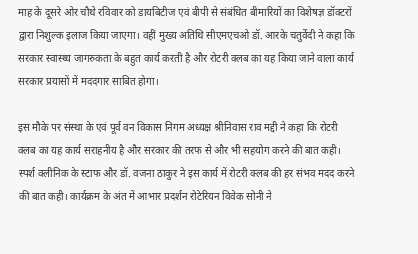माह के दूसरे ओर चौथे रविवार को डायबिटीज एवं बीपी से संबंधित बीमारियों का विशेषज्ञ डॉक्टरों द्वारा निशुल्क इलाज किया जाएगा। वहीं मुख्य अतिथि सीएमएचओ डॉ. आरके चतुर्वेदी ने कहा कि सरकार स्वास्थ्य जागरुकता के बहुत कार्य करती है और रोटरी क्लब का यह किया जाने वाला कार्य सरकार प्रयासों में मददगार साबित होगा।

इस मौके पर संस्था के एवं पूर्व वन विकास निगम अध्यक्ष श्रीनिवास राव मद्दी ने कहा कि रोटरी क्लब का यह कार्य सराहनीय है और सरकार की तरफ से और भी सहयोग करने की बात कही। स्पर्श क्लीनिक के स्टाफ और डॉ. वजना ठाकुर ने इस कार्य में रोटरी क्लब की हर संभव मदद करने की बात कही। कार्यक्रम के अंत में आभार प्रदर्शन रोटेरियन विवेक सोनी ने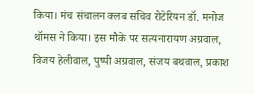किया। मंच संचालन क्लब सचिव रोटेरियन डॉ. मनोज थॉमस ने किया। इस मौके पर सत्यनारायण अग्रवाल, विजय हेलीवाल, पुष्पी अग्रवाल, संजय बथवाल, प्रकाश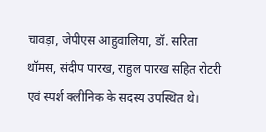चावड़ा, जेपीएस आहुवालिया, डॉ. सरिता थॉमस, संदीप पारख, राहुल पारख सहित रोटरी एवं स्पर्श क्लीनिक के सदस्य उपस्थित थे।